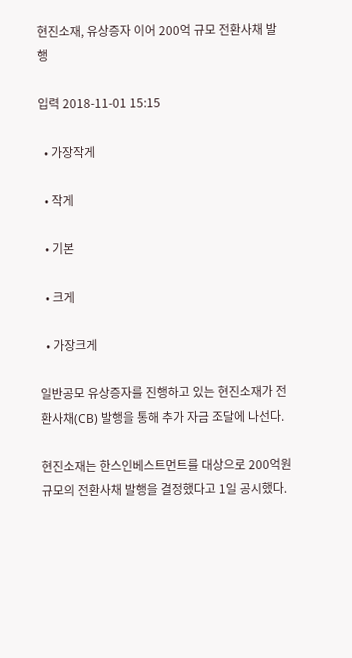현진소재, 유상증자 이어 200억 규모 전환사채 발행

입력 2018-11-01 15:15

  • 가장작게

  • 작게

  • 기본

  • 크게

  • 가장크게

일반공모 유상증자를 진행하고 있는 현진소재가 전환사채(CB) 발행을 통해 추가 자금 조달에 나선다.

현진소재는 한스인베스트먼트를 대상으로 200억원 규모의 전환사채 발행을 결정했다고 1일 공시했다.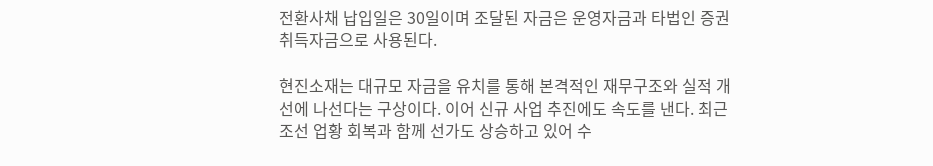전환사채 납입일은 30일이며 조달된 자금은 운영자금과 타법인 증권 취득자금으로 사용된다.

현진소재는 대규모 자금을 유치를 통해 본격적인 재무구조와 실적 개선에 나선다는 구상이다. 이어 신규 사업 추진에도 속도를 낸다. 최근 조선 업황 회복과 함께 선가도 상승하고 있어 수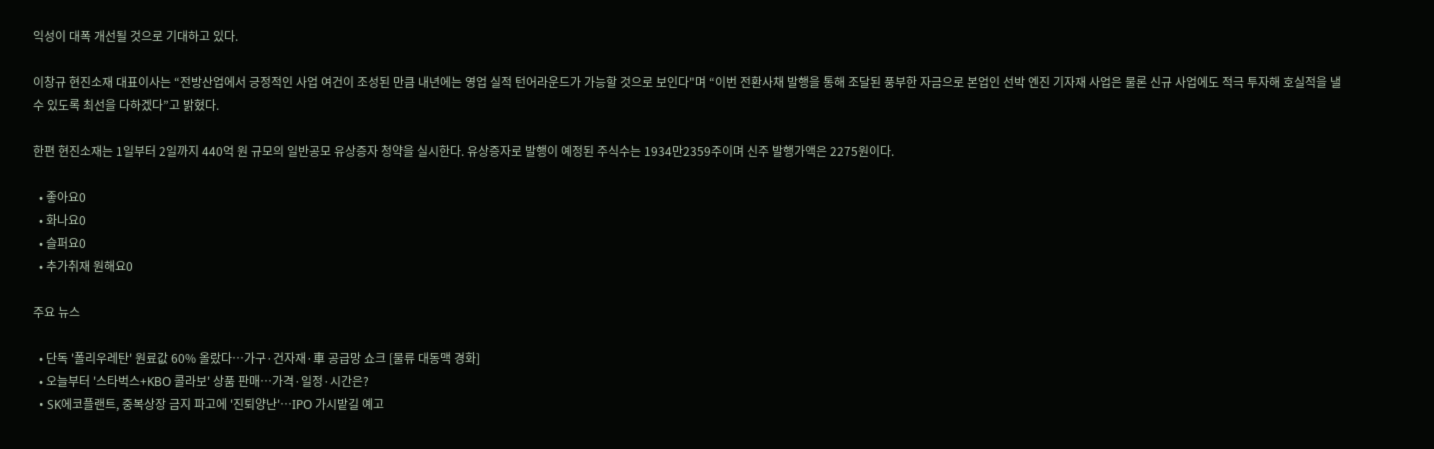익성이 대폭 개선될 것으로 기대하고 있다.

이창규 현진소재 대표이사는 “전방산업에서 긍정적인 사업 여건이 조성된 만큼 내년에는 영업 실적 턴어라운드가 가능할 것으로 보인다"며 “이번 전환사채 발행을 통해 조달된 풍부한 자금으로 본업인 선박 엔진 기자재 사업은 물론 신규 사업에도 적극 투자해 호실적을 낼 수 있도록 최선을 다하겠다”고 밝혔다.

한편 현진소재는 1일부터 2일까지 440억 원 규모의 일반공모 유상증자 청약을 실시한다. 유상증자로 발행이 예정된 주식수는 1934만2359주이며 신주 발행가액은 2275원이다.

  • 좋아요0
  • 화나요0
  • 슬퍼요0
  • 추가취재 원해요0

주요 뉴스

  • 단독 '폴리우레탄' 원료값 60% 올랐다…가구·건자재·車 공급망 쇼크 [물류 대동맥 경화]
  • 오늘부터 '스타벅스+KBO 콜라보' 상품 판매…가격·일정·시간은?
  • SK에코플랜트, 중복상장 금지 파고에 '진퇴양난'…IPO 가시밭길 예고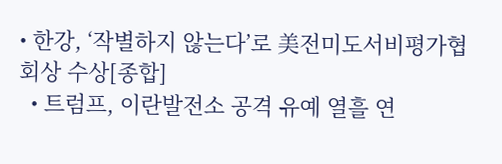• 한강, ‘작별하지 않는다’로 美전미도서비평가협회상 수상[종합]
  • 트럼프, 이란발전소 공격 유예 열흘 연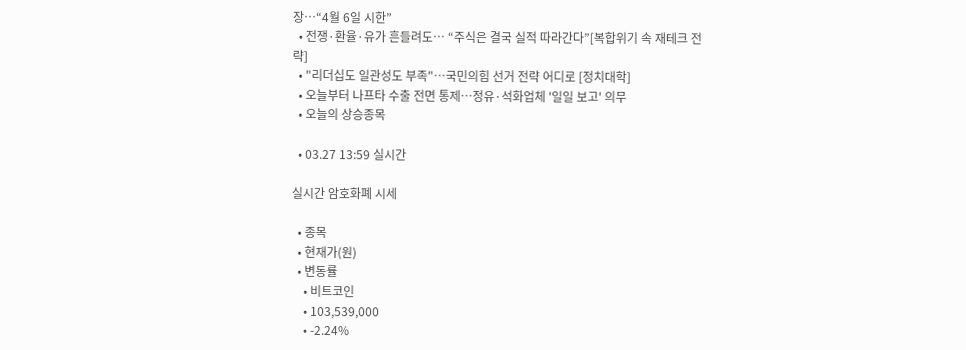장…“4월 6일 시한”
  • 전쟁·환율·유가 흔들려도… “주식은 결국 실적 따라간다”[복합위기 속 재테크 전략]
  • "리더십도 일관성도 부족"…국민의힘 선거 전략 어디로 [정치대학]
  • 오늘부터 나프타 수출 전면 통제⋯정유·석화업체 '일일 보고' 의무
  • 오늘의 상승종목

  • 03.27 13:59 실시간

실시간 암호화폐 시세

  • 종목
  • 현재가(원)
  • 변동률
    • 비트코인
    • 103,539,000
    • -2.24%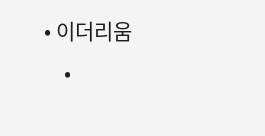• 이더리움
    •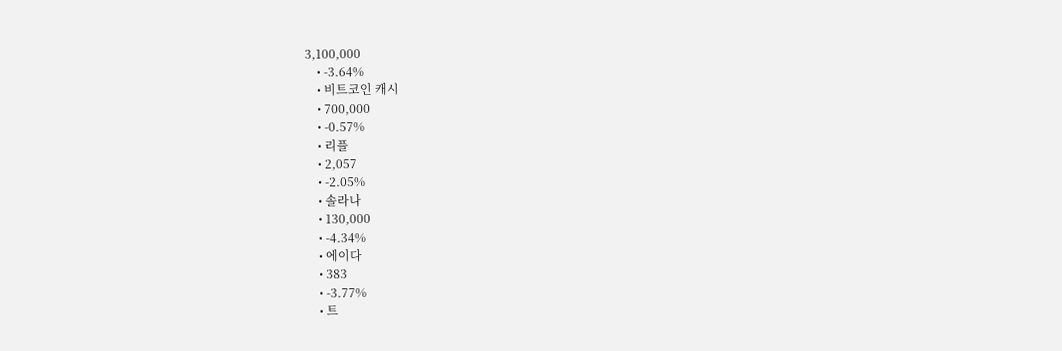3,100,000
    • -3.64%
    • 비트코인 캐시
    • 700,000
    • -0.57%
    • 리플
    • 2,057
    • -2.05%
    • 솔라나
    • 130,000
    • -4.34%
    • 에이다
    • 383
    • -3.77%
    • 트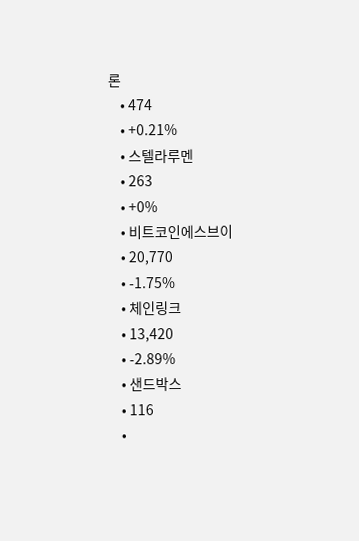론
    • 474
    • +0.21%
    • 스텔라루멘
    • 263
    • +0%
    • 비트코인에스브이
    • 20,770
    • -1.75%
    • 체인링크
    • 13,420
    • -2.89%
    • 샌드박스
    • 116
    •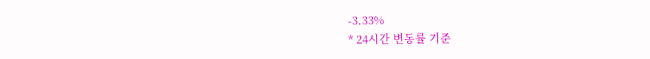-3.33%
* 24시간 변동률 기준